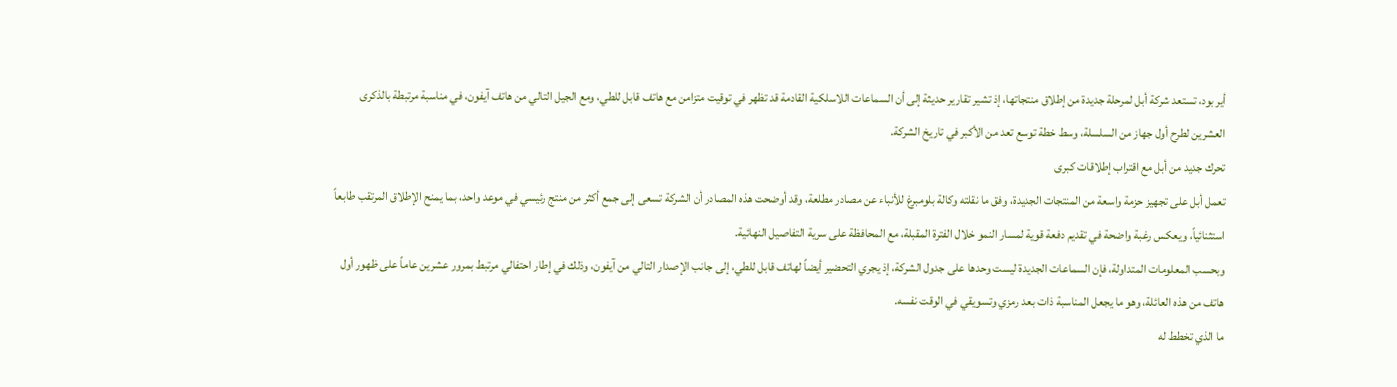أير بود، تستعد شركة أبل لمرحلة جديدة من إطلاق منتجاتها، إذ تشير تقارير حديثة إلى أن السماعات اللاسلكية القادمة قد تظهر في توقيت متزامن مع هاتف قابل للطي، ومع الجيل التالي من هاتف آيفون، في مناسبة مرتبطة بالذكرى العشرين لطرح أول جهاز من السلسلة، وسط خطة توسع تعد من الأكبر في تاريخ الشركة.
تحرك جديد من أبل مع اقتراب إطلاقات كبرى
تعمل أبل على تجهيز حزمة واسعة من المنتجات الجديدة، وفق ما نقلته وكالة بلومبرغ للأنباء عن مصادر مطلعة، وقد أوضحت هذه المصادر أن الشركة تسعى إلى جمع أكثر من منتج رئيسي في موعد واحد، بما يمنح الإطلاق المرتقب طابعاً استثنائياً، ويعكس رغبة واضحة في تقديم دفعة قوية لمسار النمو خلال الفترة المقبلة، مع المحافظة على سرية التفاصيل النهائية.
وبحسب المعلومات المتداولة، فإن السماعات الجديدة ليست وحدها على جدول الشركة، إذ يجري التحضير أيضاً لهاتف قابل للطي، إلى جانب الإصدار التالي من آيفون، وذلك في إطار احتفالي مرتبط بمرور عشرين عاماً على ظهور أول هاتف من هذه العائلة، وهو ما يجعل المناسبة ذات بعد رمزي وتسويقي في الوقت نفسه.
ما الذي تخطط له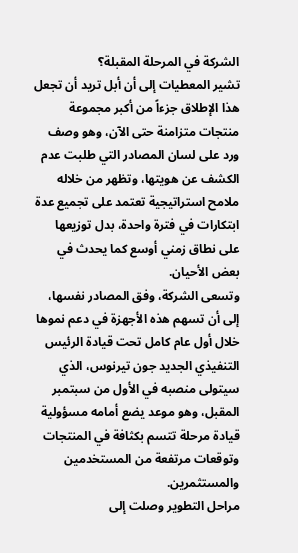الشركة في المرحلة المقبلة؟
تشير المعطيات إلى أن أبل تريد أن تجعل هذا الإطلاق جزءاً من أكبر مجموعة منتجات متزامنة حتى الآن، وهو وصف ورد على لسان المصادر التي طلبت عدم الكشف عن هويتها، وتظهر من خلاله ملامح استراتيجية تعتمد على تجميع عدة ابتكارات في فترة واحدة، بدل توزيعها على نطاق زمني أوسع كما يحدث في بعض الأحيان.
وتسعى الشركة، وفق المصادر نفسها، إلى أن تسهم هذه الأجهزة في دعم نموها خلال أول عام كامل تحت قيادة الرئيس التنفيذي الجديد جون تيرنوس، الذي سيتولى منصبه في الأول من سبتمبر المقبل، وهو موعد يضع أمامه مسؤولية قيادة مرحلة تتسم بكثافة في المنتجات وتوقعات مرتفعة من المستخدمين والمستثمرين.
مراحل التطوير وصلت إلى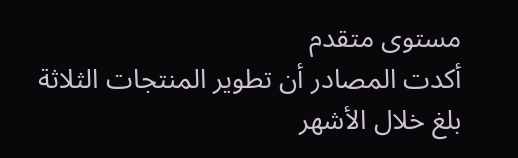مستوى متقدم
أكدت المصادر أن تطوير المنتجات الثلاثة بلغ خلال الأشهر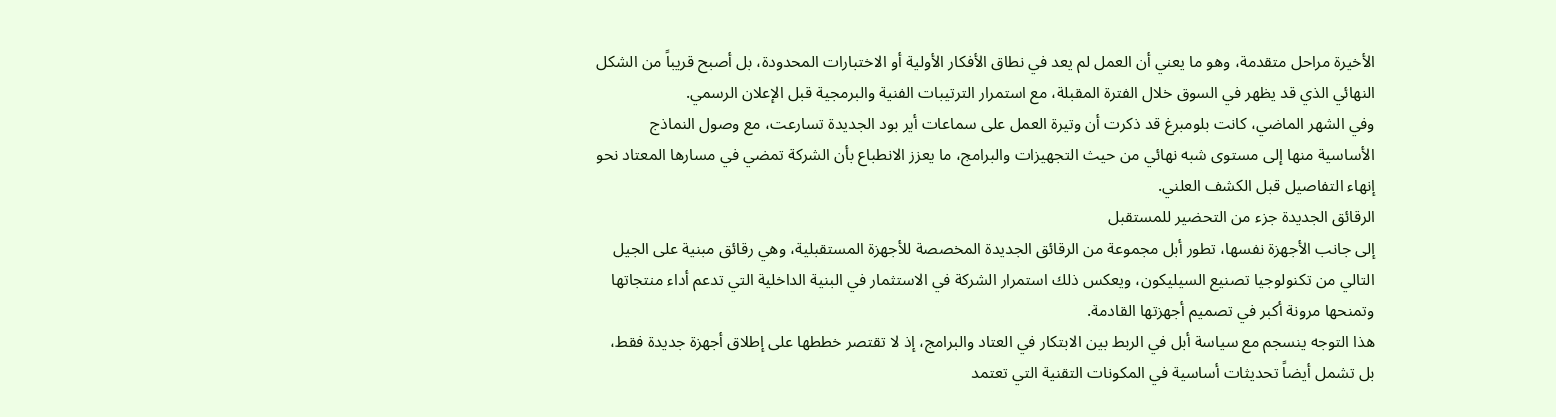الأخيرة مراحل متقدمة، وهو ما يعني أن العمل لم يعد في نطاق الأفكار الأولية أو الاختبارات المحدودة، بل أصبح قريباً من الشكل النهائي الذي قد يظهر في السوق خلال الفترة المقبلة، مع استمرار الترتيبات الفنية والبرمجية قبل الإعلان الرسمي.
وفي الشهر الماضي، كانت بلومبرغ قد ذكرت أن وتيرة العمل على سماعات أير بود الجديدة تسارعت، مع وصول النماذج الأساسية منها إلى مستوى شبه نهائي من حيث التجهيزات والبرامج، ما يعزز الانطباع بأن الشركة تمضي في مسارها المعتاد نحو إنهاء التفاصيل قبل الكشف العلني.
الرقائق الجديدة جزء من التحضير للمستقبل
إلى جانب الأجهزة نفسها، تطور أبل مجموعة من الرقائق الجديدة المخصصة للأجهزة المستقبلية، وهي رقائق مبنية على الجيل التالي من تكنولوجيا تصنيع السيليكون، ويعكس ذلك استمرار الشركة في الاستثمار في البنية الداخلية التي تدعم أداء منتجاتها وتمنحها مرونة أكبر في تصميم أجهزتها القادمة.
هذا التوجه ينسجم مع سياسة أبل في الربط بين الابتكار في العتاد والبرامج، إذ لا تقتصر خططها على إطلاق أجهزة جديدة فقط، بل تشمل أيضاً تحديثات أساسية في المكونات التقنية التي تعتمد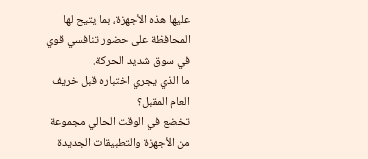عليها هذه الأجهزة، بما يتيح لها المحافظة على حضور تنافسي قوي في سوق شديد الحركة.
ما الذي يجري اختباره قبل خريف العام المقبل؟
تخضع في الوقت الحالي مجموعة من الأجهزة والتطبيقات الجديدة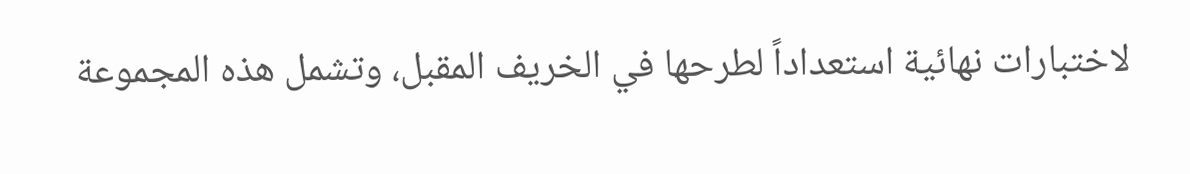لاختبارات نهائية استعداداً لطرحها في الخريف المقبل، وتشمل هذه المجموعة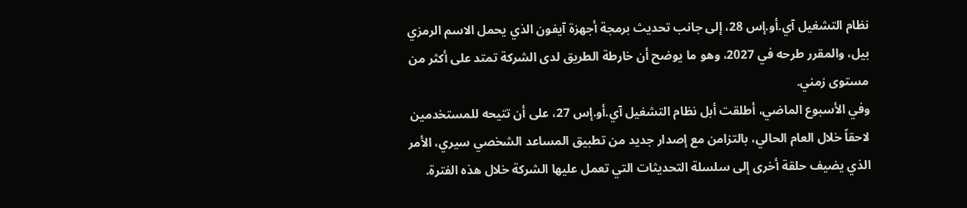نظام التشغيل آي.أو.إس 28، إلى جانب تحديث برمجة أجهزة آيفون الذي يحمل الاسم الرمزي بيل، والمقرر طرحه في 2027، وهو ما يوضح أن خارطة الطريق لدى الشركة تمتد على أكثر من مستوى زمني.
وفي الأسبوع الماضي، أطلقت أبل نظام التشغيل آي.أو.إس 27، على أن تتيحه للمستخدمين لاحقاً خلال العام الحالي، بالتزامن مع إصدار جديد من تطبيق المساعد الشخصي سيري، الأمر الذي يضيف حلقة أخرى إلى سلسلة التحديثات التي تعمل عليها الشركة خلال هذه الفترة.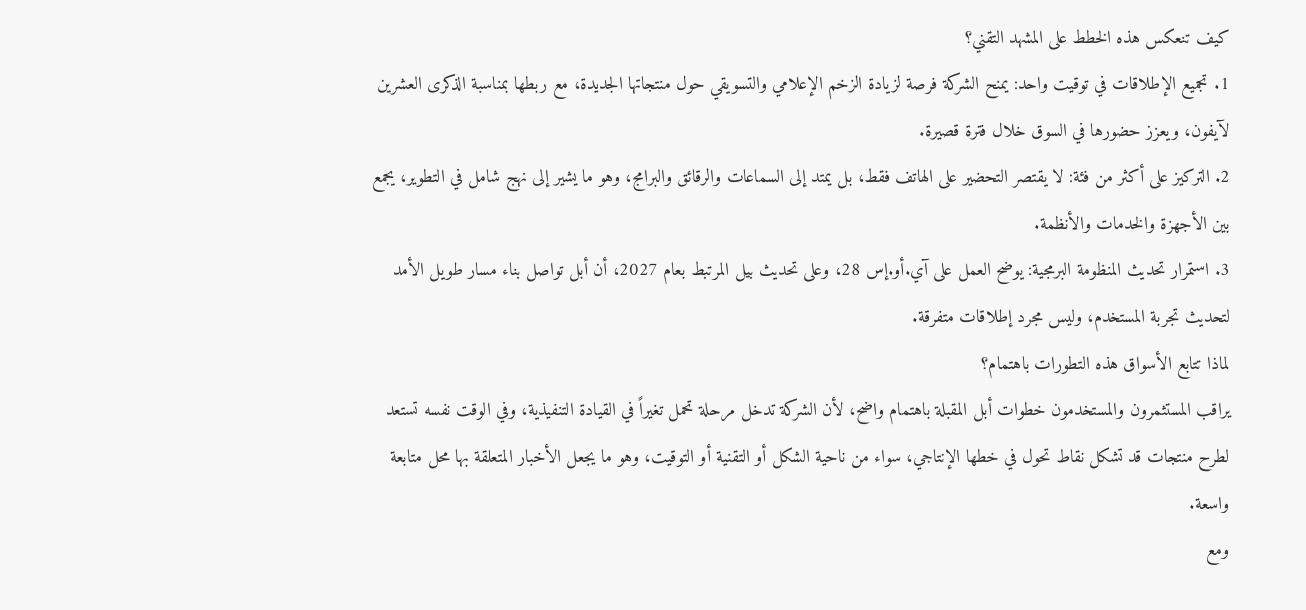كيف تنعكس هذه الخطط على المشهد التقني؟
1. تجميع الإطلاقات في توقيت واحد: يمنح الشركة فرصة لزيادة الزخم الإعلامي والتسويقي حول منتجاتها الجديدة، مع ربطها بمناسبة الذكرى العشرين لآيفون، ويعزز حضورها في السوق خلال فترة قصيرة.
2. التركيز على أكثر من فئة: لا يقتصر التحضير على الهاتف فقط، بل يمتد إلى السماعات والرقائق والبرامج، وهو ما يشير إلى نهج شامل في التطوير، يجمع بين الأجهزة والخدمات والأنظمة.
3. استمرار تحديث المنظومة البرمجية: يوضح العمل على آي.أو.إس 28، وعلى تحديث بيل المرتبط بعام 2027، أن أبل تواصل بناء مسار طويل الأمد لتحديث تجربة المستخدم، وليس مجرد إطلاقات متفرقة.
لماذا تتابع الأسواق هذه التطورات باهتمام؟
يراقب المستثمرون والمستخدمون خطوات أبل المقبلة باهتمام واضح، لأن الشركة تدخل مرحلة تحمل تغيراً في القيادة التنفيذية، وفي الوقت نفسه تستعد لطرح منتجات قد تشكل نقاط تحول في خطها الإنتاجي، سواء من ناحية الشكل أو التقنية أو التوقيت، وهو ما يجعل الأخبار المتعلقة بها محل متابعة واسعة.
ومع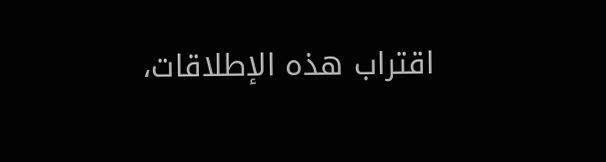اقتراب هذه الإطلاقات،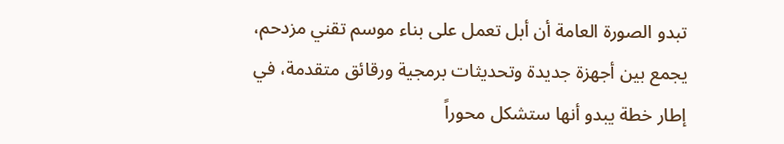تبدو الصورة العامة أن أبل تعمل على بناء موسم تقني مزدحم، يجمع بين أجهزة جديدة وتحديثات برمجية ورقائق متقدمة، في إطار خطة يبدو أنها ستشكل محوراً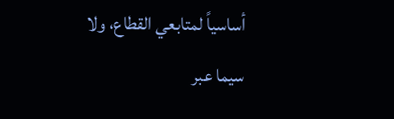أساسياً لمتابعي القطاع، ولا سيما عبر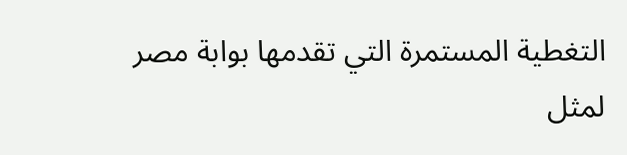التغطية المستمرة التي تقدمها بوابة مصر لمثل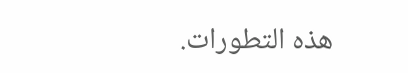هذه التطورات.